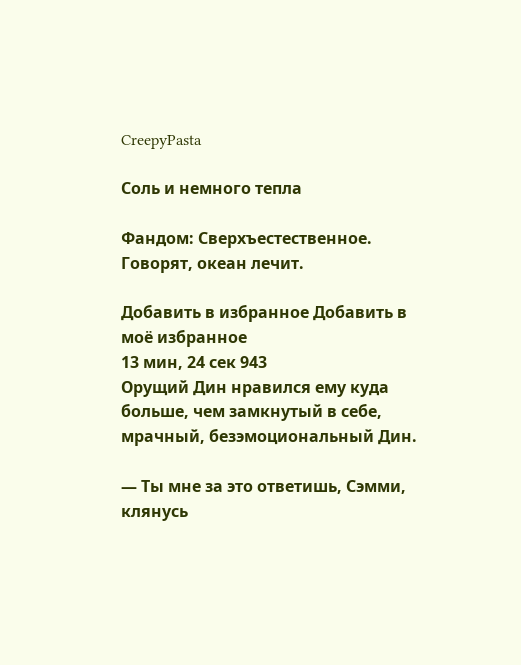CreepyPasta

Соль и немного тепла

Фандом: Сверхъестественное. Говорят, океан лечит.

Добавить в избранное Добавить в моё избранное
13 мин, 24 сек 943
Орущий Дин нравился ему куда больше, чем замкнутый в себе, мрачный, безэмоциональный Дин.

— Ты мне за это ответишь, Сэмми, клянусь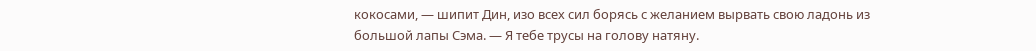кокосами, — шипит Дин, изо всех сил борясь с желанием вырвать свою ладонь из большой лапы Сэма. — Я тебе трусы на голову натяну.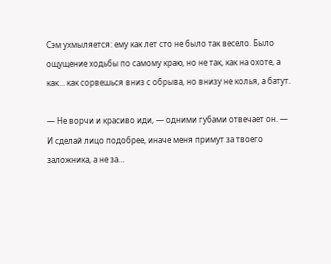Сэм ухмыляется: ему как лет сто не было так весело. Было ощущение ходьбы по самому краю, но не так, как на охоте, а как… как сорвешься вниз с обрыва, но внизу не колья, а батут.

— Не ворчи и красиво иди, — одними губами отвечает он. — И сделай лицо подобрее, иначе меня примут за твоего заложника, а не за…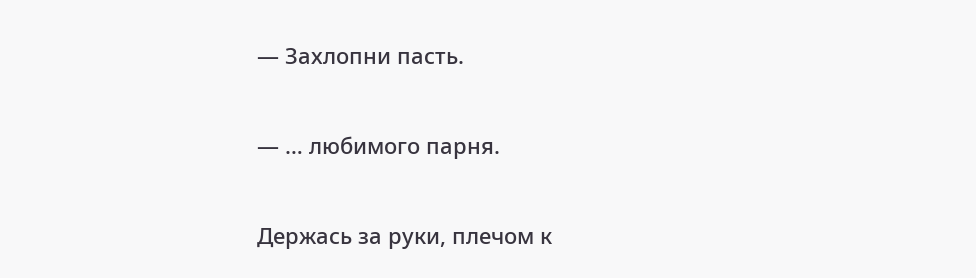— Захлопни пасть.

— … любимого парня.

Держась за руки, плечом к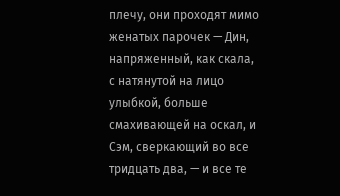плечу, они проходят мимо женатых парочек — Дин, напряженный, как скала, с натянутой на лицо улыбкой, больше смахивающей на оскал, и Сэм, сверкающий во все тридцать два, — и все те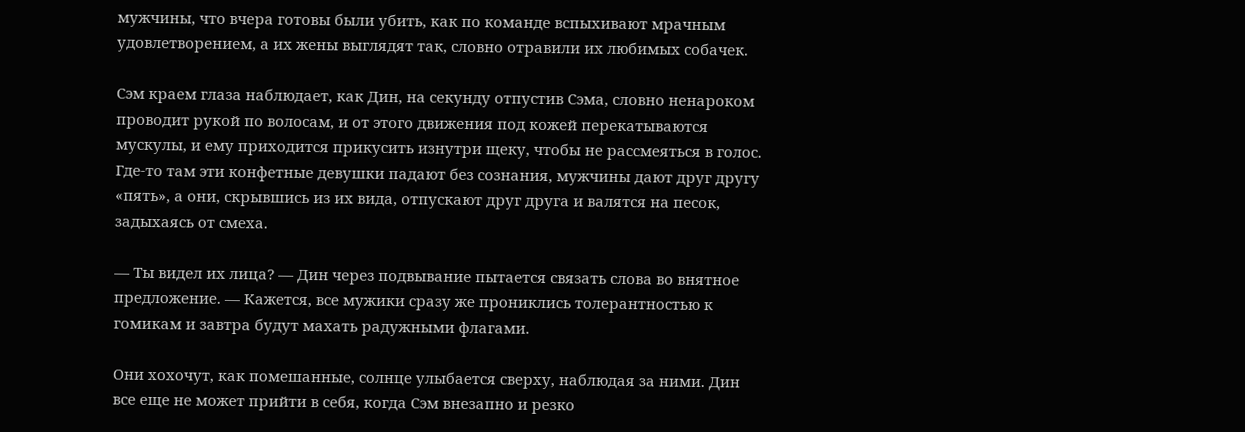мужчины, что вчера готовы были убить, как по команде вспыхивают мрачным удовлетворением, а их жены выглядят так, словно отравили их любимых собачек.

Сэм краем глаза наблюдает, как Дин, на секунду отпустив Сэма, словно ненароком проводит рукой по волосам, и от этого движения под кожей перекатываются мускулы, и ему приходится прикусить изнутри щеку, чтобы не рассмеяться в голос. Где-то там эти конфетные девушки падают без сознания, мужчины дают друг другу «пять», а они, скрывшись из их вида, отпускают друг друга и валятся на песок, задыхаясь от смеха.

— Ты видел их лица? — Дин через подвывание пытается связать слова во внятное предложение. — Кажется, все мужики сразу же прониклись толерантностью к гомикам и завтра будут махать радужными флагами.

Они хохочут, как помешанные, солнце улыбается сверху, наблюдая за ними. Дин все еще не может прийти в себя, когда Сэм внезапно и резко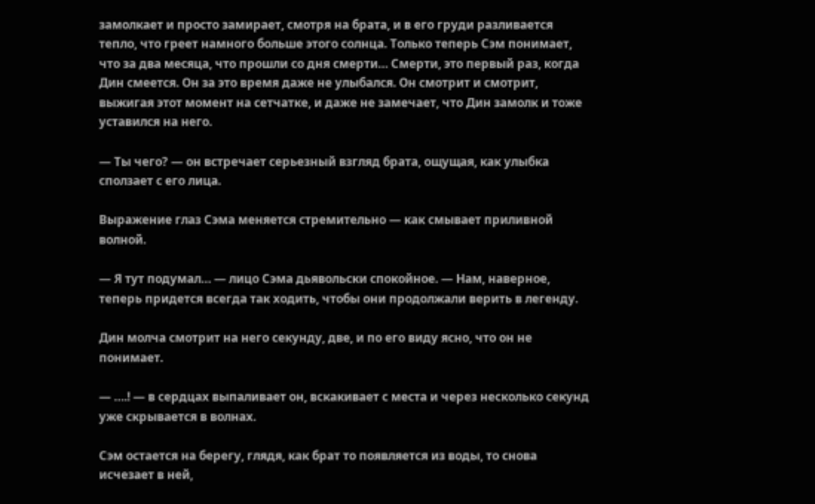замолкает и просто замирает, смотря на брата, и в его груди разливается тепло, что греет намного больше этого солнца. Только теперь Сэм понимает, что за два месяца, что прошли со дня смерти… Смерти, это первый раз, когда Дин смеется. Он за это время даже не улыбался. Он смотрит и смотрит, выжигая этот момент на сетчатке, и даже не замечает, что Дин замолк и тоже уставился на него.

— Ты чего? — он встречает серьезный взгляд брата, ощущая, как улыбка сползает с его лица.

Выражение глаз Сэма меняется стремительно — как смывает приливной волной.

— Я тут подумал… — лицо Сэма дьявольски спокойное. — Нам, наверное, теперь придется всегда так ходить, чтобы они продолжали верить в легенду.

Дин молча смотрит на него секунду, две, и по его виду ясно, что он не понимает.

— ….! — в сердцах выпаливает он, вскакивает с места и через несколько секунд уже скрывается в волнах.

Сэм остается на берегу, глядя, как брат то появляется из воды, то снова исчезает в ней,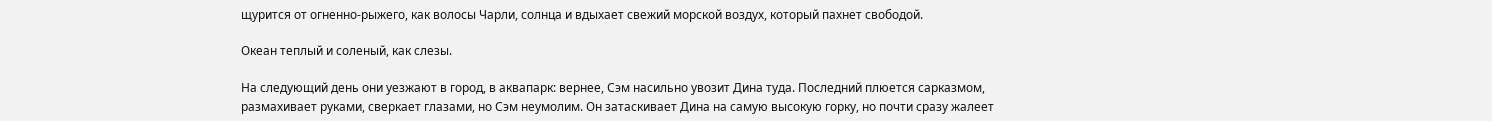щурится от огненно-рыжего, как волосы Чарли, солнца и вдыхает свежий морской воздух, который пахнет свободой.

Океан теплый и соленый, как слезы.

На следующий день они уезжают в город, в аквапарк: вернее, Сэм насильно увозит Дина туда. Последний плюется сарказмом, размахивает руками, сверкает глазами, но Сэм неумолим. Он затаскивает Дина на самую высокую горку, но почти сразу жалеет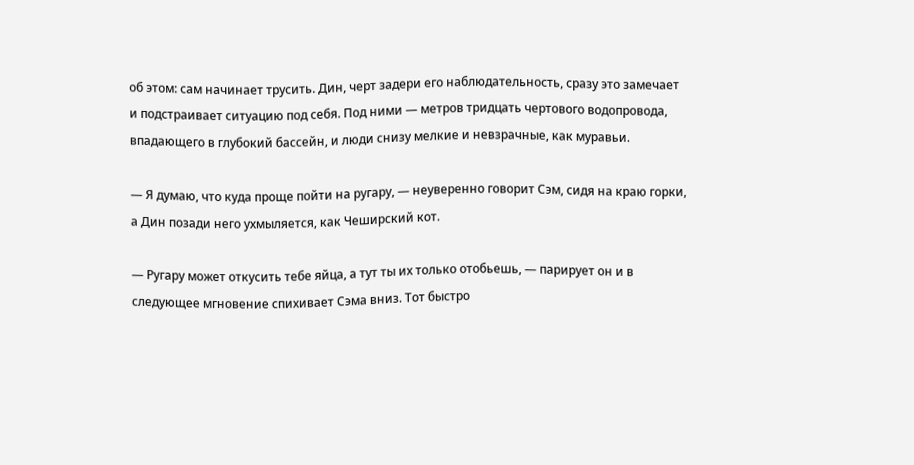об этом: сам начинает трусить. Дин, черт задери его наблюдательность, сразу это замечает и подстраивает ситуацию под себя. Под ними — метров тридцать чертового водопровода, впадающего в глубокий бассейн, и люди снизу мелкие и невзрачные, как муравьи.

— Я думаю, что куда проще пойти на ругару, — неуверенно говорит Сэм, сидя на краю горки, а Дин позади него ухмыляется, как Чеширский кот.

— Ругару может откусить тебе яйца, а тут ты их только отобьешь, — парирует он и в следующее мгновение спихивает Сэма вниз. Тот быстро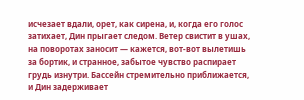исчезает вдали, орет, как сирена, и, когда его голос затихает, Дин прыгает следом. Ветер свистит в ушах, на поворотах заносит — кажется, вот-вот вылетишь за бортик, и странное, забытое чувство распирает грудь изнутри. Бассейн стремительно приближается, и Дин задерживает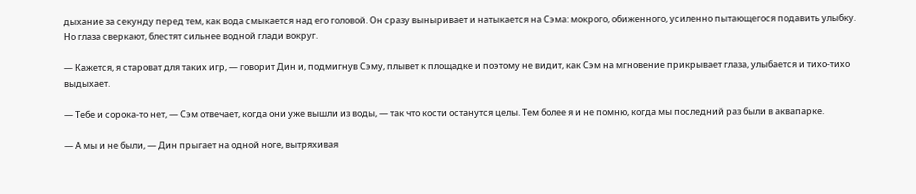дыхание за секунду перед тем, как вода смыкается над его головой. Он сразу выныривает и натыкается на Сэма: мокрого, обиженного, усиленно пытающегося подавить улыбку. Но глаза сверкают, блестят сильнее водной глади вокруг.

— Кажется, я староват для таких игр, — говорит Дин и, подмигнув Сэму, плывет к площадке и поэтому не видит, как Сэм на мгновение прикрывает глаза, улыбается и тихо-тихо выдыхает.

— Тебе и сорока-то нет, — Сэм отвечает, когда они уже вышли из воды, — так что кости останутся целы. Тем более я и не помню, когда мы последний раз были в аквапарке.

— А мы и не были, — Дин прыгает на одной ноге, вытряхивая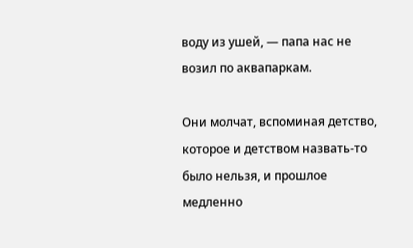воду из ушей, — папа нас не возил по аквапаркам.

Они молчат, вспоминая детство, которое и детством назвать-то было нельзя, и прошлое медленно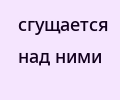сгущается над ними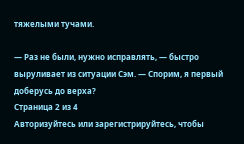тяжелыми тучами.

— Раз не были, нужно исправлять, — быстро выруливает из ситуации Сэм. — Спорим, я первый доберусь до верха?
Страница 2 из 4
Авторизуйтесь или зарегистрируйтесь, чтобы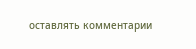оставлять комментарии